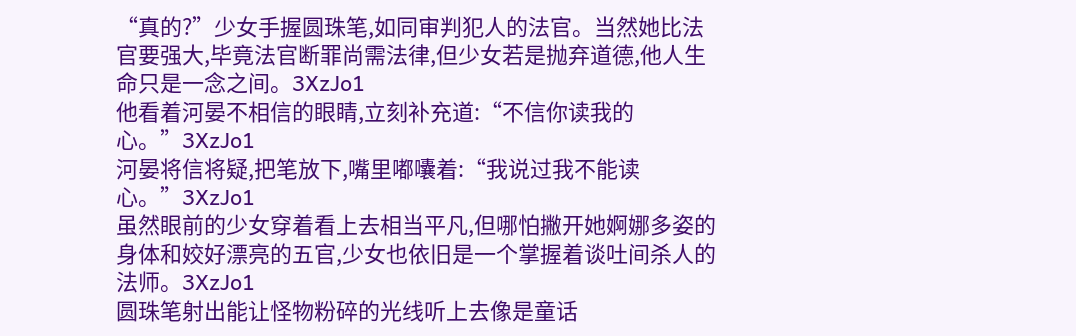“真的?”少女手握圆珠笔,如同审判犯人的法官。当然她比法官要强大,毕竟法官断罪尚需法律,但少女若是抛弃道德,他人生命只是一念之间。3XzJo1
他看着河晏不相信的眼睛,立刻补充道:“不信你读我的心。”3XzJo1
河晏将信将疑,把笔放下,嘴里嘟囔着:“我说过我不能读心。”3XzJo1
虽然眼前的少女穿着看上去相当平凡,但哪怕撇开她婀娜多姿的身体和姣好漂亮的五官,少女也依旧是一个掌握着谈吐间杀人的法师。3XzJo1
圆珠笔射出能让怪物粉碎的光线听上去像是童话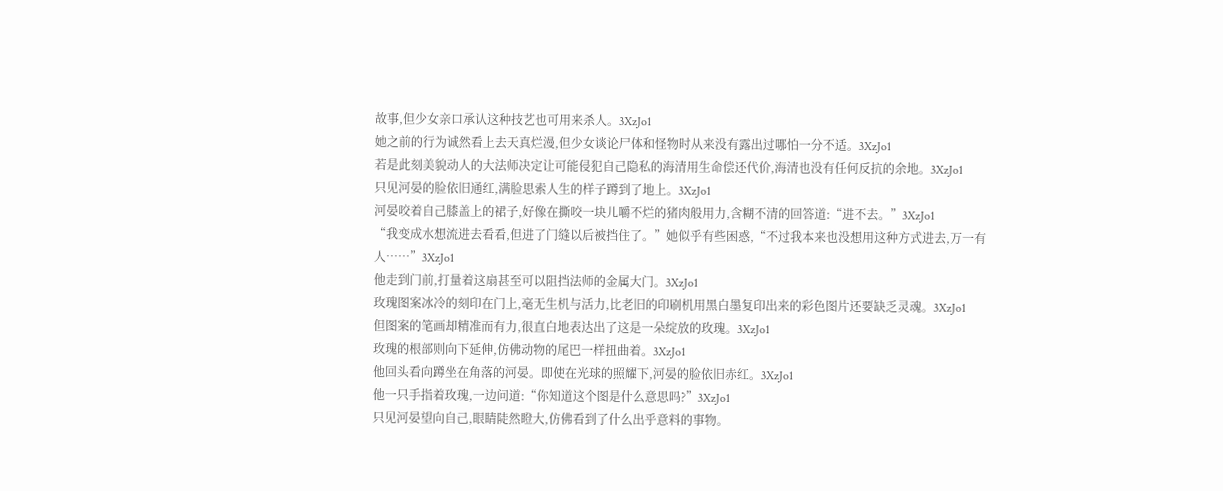故事,但少女亲口承认这种技艺也可用来杀人。3XzJo1
她之前的行为诚然看上去天真烂漫,但少女谈论尸体和怪物时从来没有露出过哪怕一分不适。3XzJo1
若是此刻美貌动人的大法师决定让可能侵犯自己隐私的海清用生命偿还代价,海清也没有任何反抗的余地。3XzJo1
只见河晏的脸依旧通红,满脸思索人生的样子蹲到了地上。3XzJo1
河晏咬着自己膝盖上的裙子,好像在撕咬一块儿嚼不烂的猪肉般用力,含糊不清的回答道:“进不去。”3XzJo1
“我变成水想流进去看看,但进了门缝以后被挡住了。”她似乎有些困惑,“不过我本来也没想用这种方式进去,万一有人……”3XzJo1
他走到门前,打量着这扇甚至可以阻挡法师的金属大门。3XzJo1
玫瑰图案冰冷的刻印在门上,毫无生机与活力,比老旧的印刷机用黑白墨复印出来的彩色图片还要缺乏灵魂。3XzJo1
但图案的笔画却精准而有力,很直白地表达出了这是一朵绽放的玫瑰。3XzJo1
玫瑰的根部则向下延伸,仿佛动物的尾巴一样扭曲着。3XzJo1
他回头看向蹲坐在角落的河晏。即使在光球的照耀下,河晏的脸依旧赤红。3XzJo1
他一只手指着玫瑰,一边问道:“你知道这个图是什么意思吗?”3XzJo1
只见河晏望向自己,眼睛陡然瞪大,仿佛看到了什么出乎意料的事物。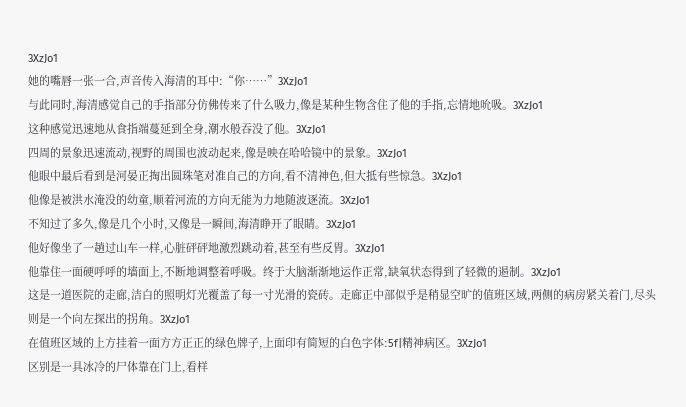3XzJo1
她的嘴唇一张一合,声音传入海清的耳中:“你……”3XzJo1
与此同时,海清感觉自己的手指部分仿佛传来了什么吸力,像是某种生物含住了他的手指,忘情地吮吸。3XzJo1
这种感觉迅速地从食指端蔓延到全身,潮水般吞没了他。3XzJo1
四周的景象迅速流动,视野的周围也波动起来,像是映在哈哈镜中的景象。3XzJo1
他眼中最后看到是河晏正掏出圆珠笔对准自己的方向,看不清神色,但大抵有些惊急。3XzJo1
他像是被洪水淹没的幼童,顺着河流的方向无能为力地随波逐流。3XzJo1
不知过了多久,像是几个小时,又像是一瞬间,海清睁开了眼睛。3XzJo1
他好像坐了一趟过山车一样,心脏砰砰地激烈跳动着,甚至有些反胃。3XzJo1
他靠住一面硬呼呼的墙面上,不断地调整着呼吸。终于大脑渐渐地运作正常,缺氧状态得到了轻微的遏制。3XzJo1
这是一道医院的走廊,洁白的照明灯光覆盖了每一寸光滑的瓷砖。走廊正中部似乎是稍显空旷的值班区域,两侧的病房紧关着门,尽头则是一个向左探出的拐角。3XzJo1
在值班区域的上方挂着一面方方正正的绿色牌子,上面印有简短的白色字体:5f|精神病区。3XzJo1
区别是一具冰冷的尸体靠在门上,看样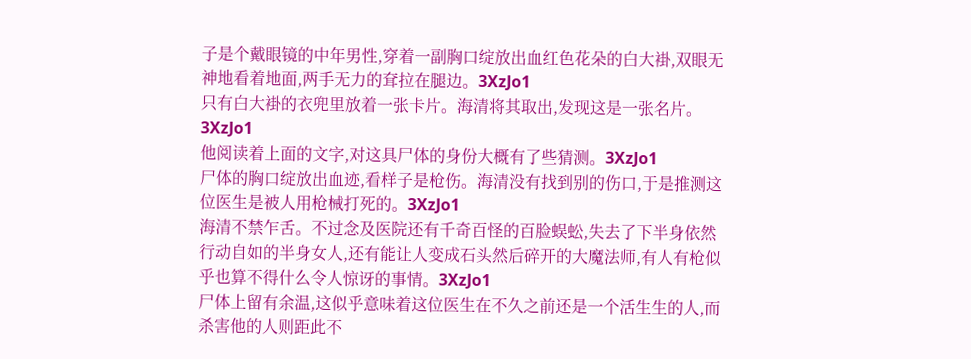子是个戴眼镜的中年男性,穿着一副胸口绽放出血红色花朵的白大褂,双眼无神地看着地面,两手无力的耷拉在腿边。3XzJo1
只有白大褂的衣兜里放着一张卡片。海清将其取出,发现这是一张名片。3XzJo1
他阅读着上面的文字,对这具尸体的身份大概有了些猜测。3XzJo1
尸体的胸口绽放出血迹,看样子是枪伤。海清没有找到别的伤口,于是推测这位医生是被人用枪械打死的。3XzJo1
海清不禁乍舌。不过念及医院还有千奇百怪的百脸蜈蚣,失去了下半身依然行动自如的半身女人,还有能让人变成石头然后碎开的大魔法师,有人有枪似乎也算不得什么令人惊讶的事情。3XzJo1
尸体上留有余温,这似乎意味着这位医生在不久之前还是一个活生生的人,而杀害他的人则距此不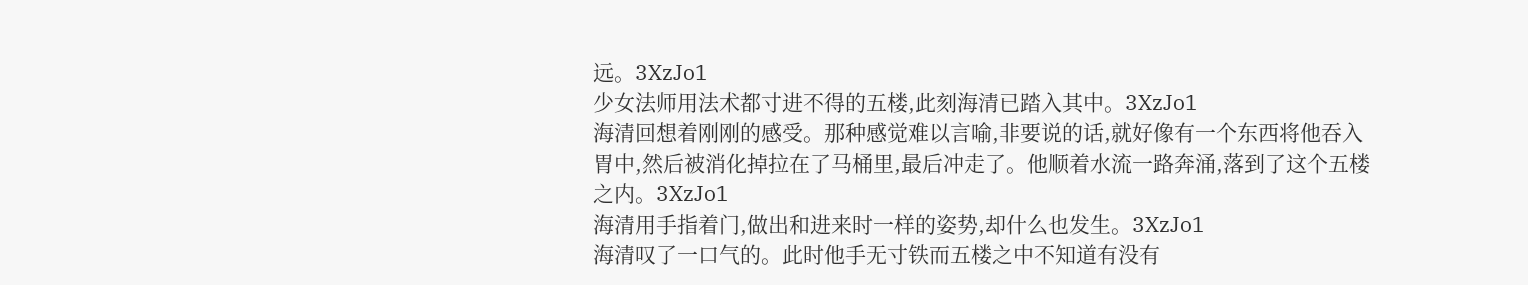远。3XzJo1
少女法师用法术都寸进不得的五楼,此刻海清已踏入其中。3XzJo1
海清回想着刚刚的感受。那种感觉难以言喻,非要说的话,就好像有一个东西将他吞入胃中,然后被消化掉拉在了马桶里,最后冲走了。他顺着水流一路奔涌,落到了这个五楼之内。3XzJo1
海清用手指着门,做出和进来时一样的姿势,却什么也发生。3XzJo1
海清叹了一口气的。此时他手无寸铁而五楼之中不知道有没有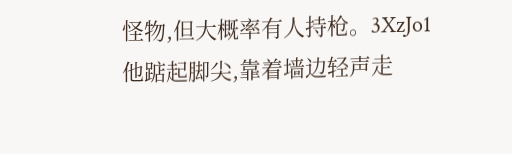怪物,但大概率有人持枪。3XzJo1
他踮起脚尖,靠着墙边轻声走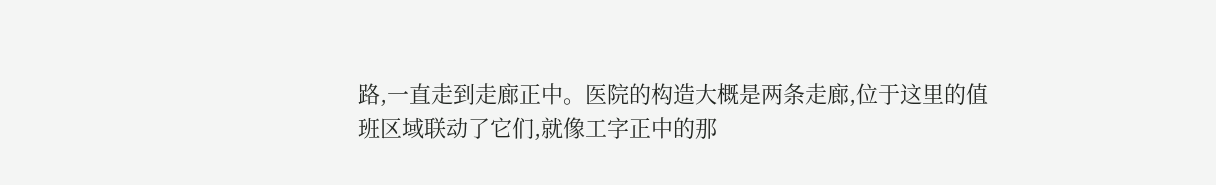路,一直走到走廊正中。医院的构造大概是两条走廊,位于这里的值班区域联动了它们,就像工字正中的那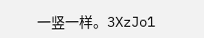一竖一样。3XzJo1